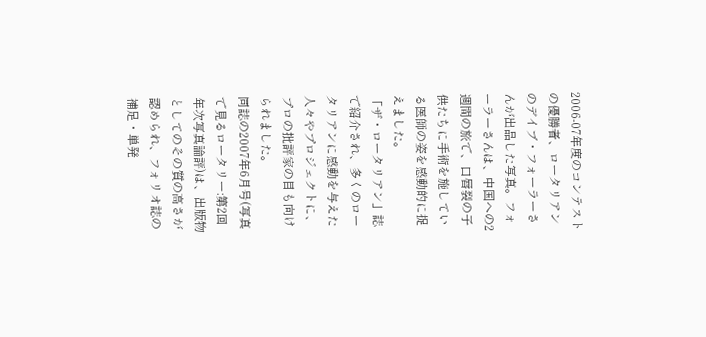2006-07年度のコンテストの優勝者、ロータリアンのデイブ・フォーラーさんが出品した写真。フォーラーさんは、中国への2週間の旅で、口唇裂の子供たちに手術を施している医師の姿を感動的に捉えました。
「ザ・ロータリアン」誌で紹介され、多くのロータリアンに感動を与えた人々やプロジェクトに、プロの批評家の目も向けられました。
同誌の2007年6月号(写真で見るロータリー:第2回年次写真論評)は、出版物としてのその質の高さが認められ、フォリオ誌の補足・単発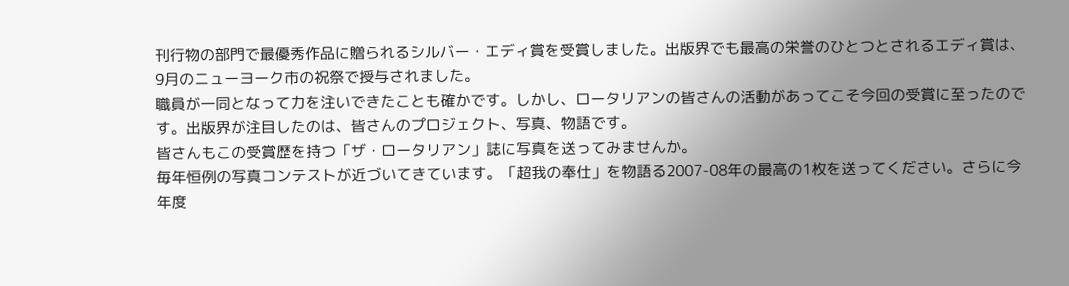刊行物の部門で最優秀作品に贈られるシルバー・エディ賞を受賞しました。出版界でも最高の栄誉のひとつとされるエディ賞は、9月のニューヨーク市の祝祭で授与されました。
職員が一同となって力を注いできたことも確かです。しかし、ロータリアンの皆さんの活動があってこそ今回の受賞に至ったのです。出版界が注目したのは、皆さんのプロジェクト、写真、物語です。
皆さんもこの受賞歴を持つ「ザ・ロータリアン」誌に写真を送ってみませんか。
毎年恒例の写真コンテストが近づいてきています。「超我の奉仕」を物語る2007-08年の最高の1枚を送ってください。さらに今年度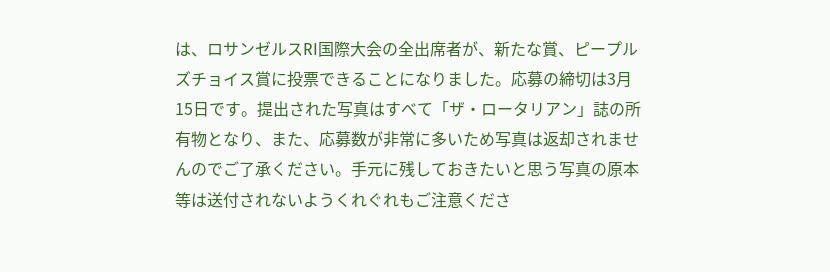は、ロサンゼルスRI国際大会の全出席者が、新たな賞、ピープルズチョイス賞に投票できることになりました。応募の締切は3月15日です。提出された写真はすべて「ザ・ロータリアン」誌の所有物となり、また、応募数が非常に多いため写真は返却されませんのでご了承ください。手元に残しておきたいと思う写真の原本等は送付されないようくれぐれもご注意くださ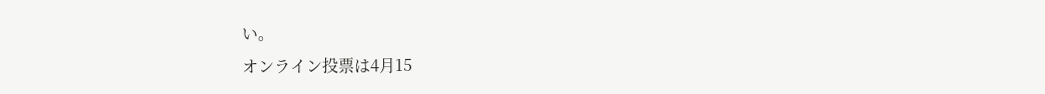い。
オンライン投票は4月15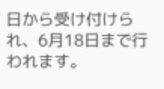日から受け付けられ、6月18日まで行われます。